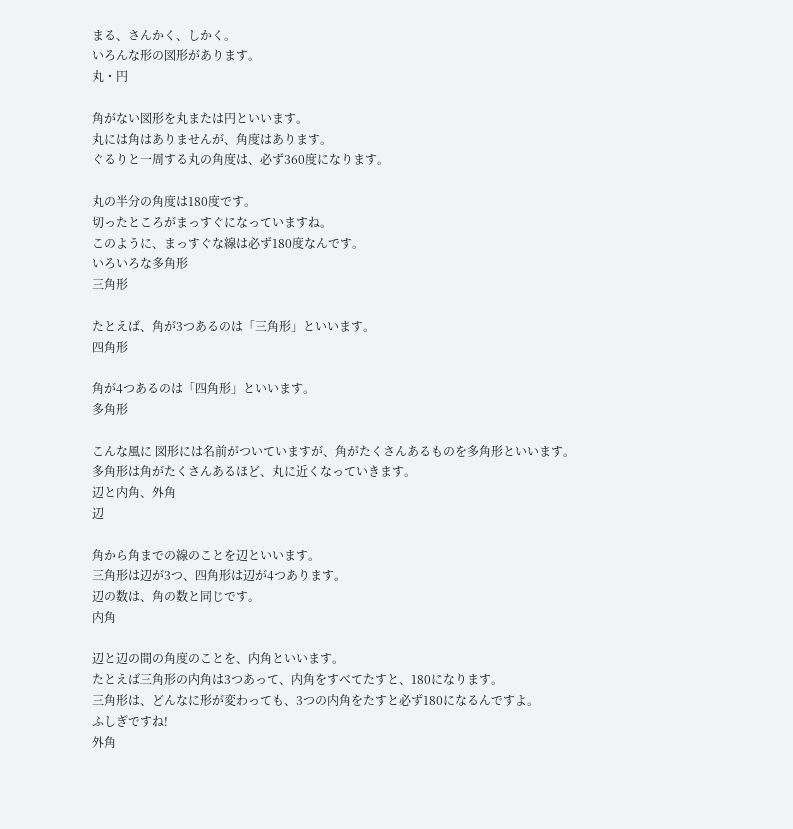まる、さんかく、しかく。
いろんな形の図形があります。
丸・円

角がない図形を丸または円といいます。
丸には角はありませんが、角度はあります。
ぐるりと一周する丸の角度は、必ず360度になります。

丸の半分の角度は180度です。
切ったところがまっすぐになっていますね。
このように、まっすぐな線は必ず180度なんです。
いろいろな多角形
三角形

たとえば、角が3つあるのは「三角形」といいます。
四角形

角が4つあるのは「四角形」といいます。
多角形

こんな風に 図形には名前がついていますが、角がたくさんあるものを多角形といいます。
多角形は角がたくさんあるほど、丸に近くなっていきます。
辺と内角、外角
辺

角から角までの線のことを辺といいます。
三角形は辺が3つ、四角形は辺が4つあります。
辺の数は、角の数と同じです。
内角

辺と辺の間の角度のことを、内角といいます。
たとえば三角形の内角は3つあって、内角をすべてたすと、180になります。
三角形は、どんなに形が変わっても、3つの内角をたすと必ず180になるんですよ。
ふしぎですね!
外角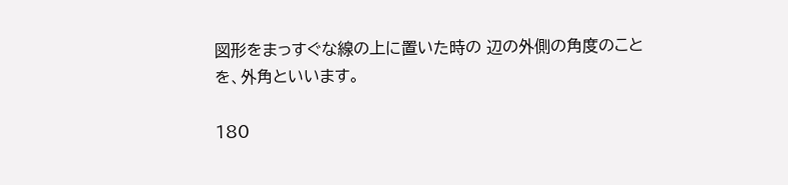図形をまっすぐな線の上に置いた時の 辺の外側の角度のことを、外角といいます。

180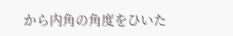から内角の角度をひいた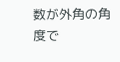数が外角の角度で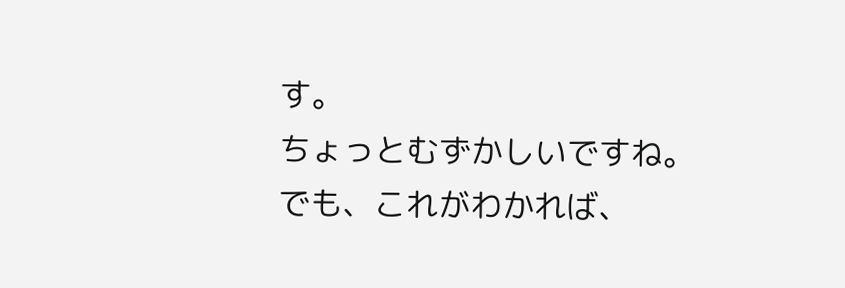す。
ちょっとむずかしいですね。
でも、これがわかれば、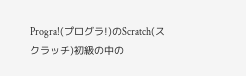Progra!(プログラ!)のScratch(スクラッチ)初級の中の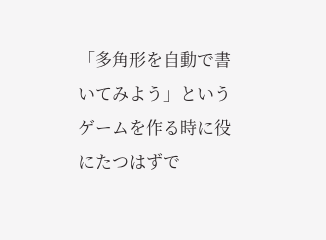「多角形を自動で書いてみよう」というゲームを作る時に役にたつはずで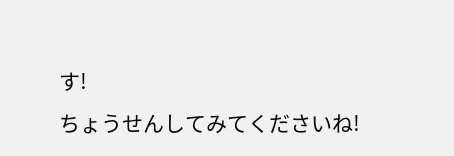す!
ちょうせんしてみてくださいね!